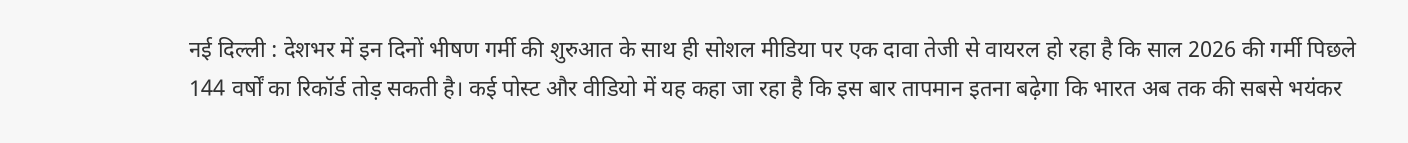नई दिल्ली : देशभर में इन दिनों भीषण गर्मी की शुरुआत के साथ ही सोशल मीडिया पर एक दावा तेजी से वायरल हो रहा है कि साल 2026 की गर्मी पिछले 144 वर्षों का रिकॉर्ड तोड़ सकती है। कई पोस्ट और वीडियो में यह कहा जा रहा है कि इस बार तापमान इतना बढ़ेगा कि भारत अब तक की सबसे भयंकर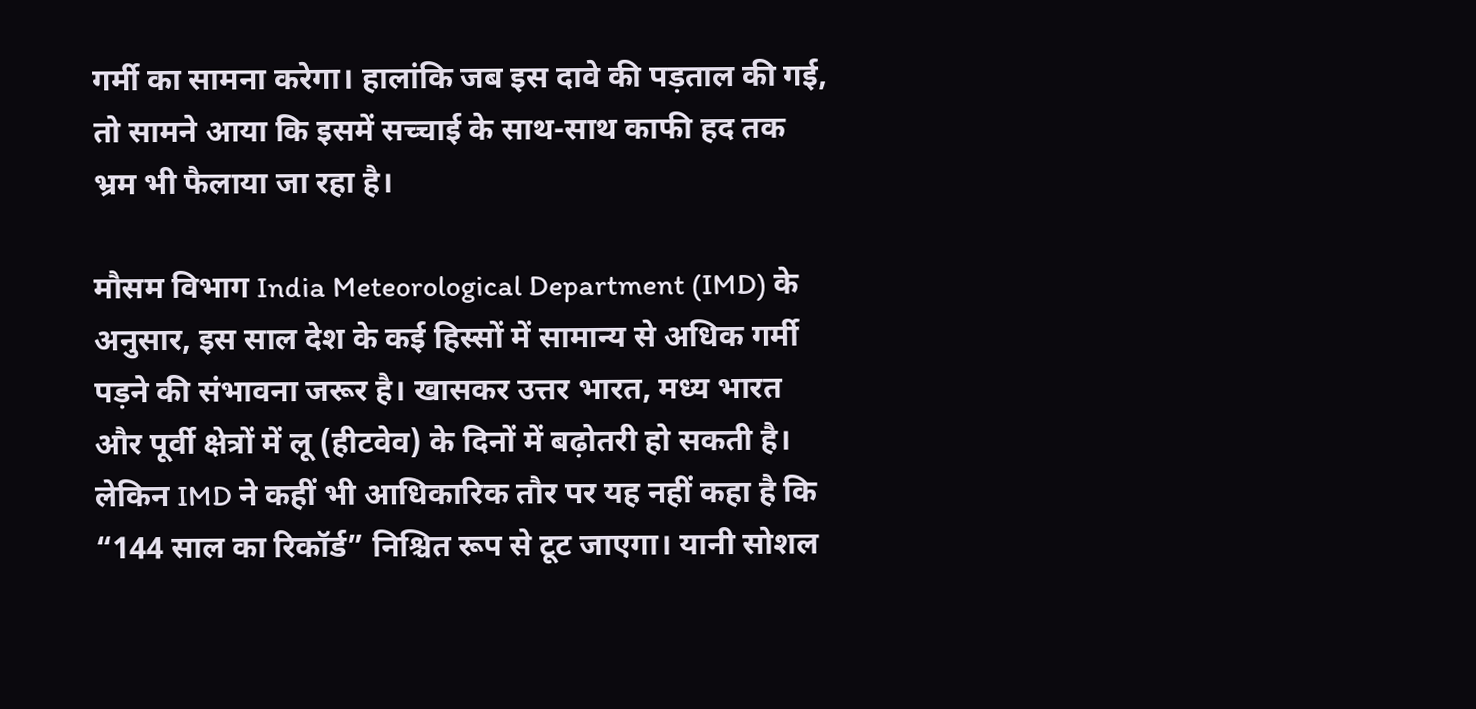गर्मी का सामना करेगा। हालांकि जब इस दावे की पड़ताल की गई, तो सामने आया कि इसमें सच्चाई के साथ-साथ काफी हद तक भ्रम भी फैलाया जा रहा है।

मौसम विभाग India Meteorological Department (IMD) के अनुसार, इस साल देश के कई हिस्सों में सामान्य से अधिक गर्मी पड़ने की संभावना जरूर है। खासकर उत्तर भारत, मध्य भारत और पूर्वी क्षेत्रों में लू (हीटवेव) के दिनों में बढ़ोतरी हो सकती है। लेकिन IMD ने कहीं भी आधिकारिक तौर पर यह नहीं कहा है कि “144 साल का रिकॉर्ड” निश्चित रूप से टूट जाएगा। यानी सोशल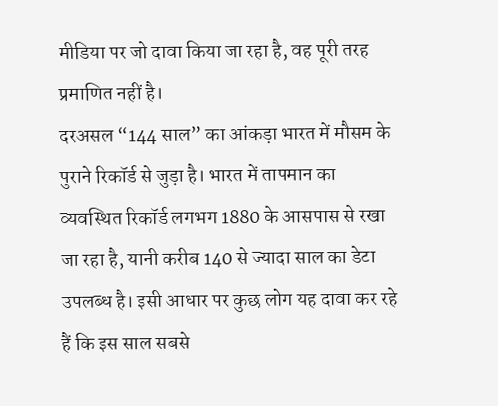मीडिया पर जो दावा किया जा रहा है, वह पूरी तरह प्रमाणित नहीं है।
दरअसल “144 साल” का आंकड़ा भारत में मौसम के पुराने रिकॉर्ड से जुड़ा है। भारत में तापमान का व्यवस्थित रिकॉर्ड लगभग 1880 के आसपास से रखा जा रहा है, यानी करीब 140 से ज्यादा साल का डेटा उपलब्ध है। इसी आधार पर कुछ लोग यह दावा कर रहे हैं कि इस साल सबसे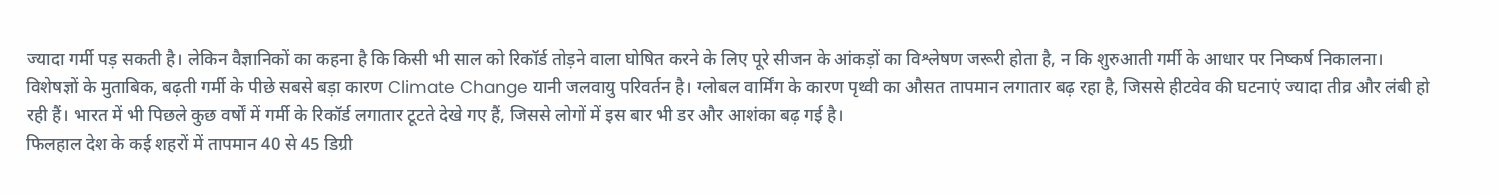ज्यादा गर्मी पड़ सकती है। लेकिन वैज्ञानिकों का कहना है कि किसी भी साल को रिकॉर्ड तोड़ने वाला घोषित करने के लिए पूरे सीजन के आंकड़ों का विश्लेषण जरूरी होता है, न कि शुरुआती गर्मी के आधार पर निष्कर्ष निकालना।
विशेषज्ञों के मुताबिक, बढ़ती गर्मी के पीछे सबसे बड़ा कारण Climate Change यानी जलवायु परिवर्तन है। ग्लोबल वार्मिंग के कारण पृथ्वी का औसत तापमान लगातार बढ़ रहा है, जिससे हीटवेव की घटनाएं ज्यादा तीव्र और लंबी हो रही हैं। भारत में भी पिछले कुछ वर्षों में गर्मी के रिकॉर्ड लगातार टूटते देखे गए हैं, जिससे लोगों में इस बार भी डर और आशंका बढ़ गई है।
फिलहाल देश के कई शहरों में तापमान 40 से 45 डिग्री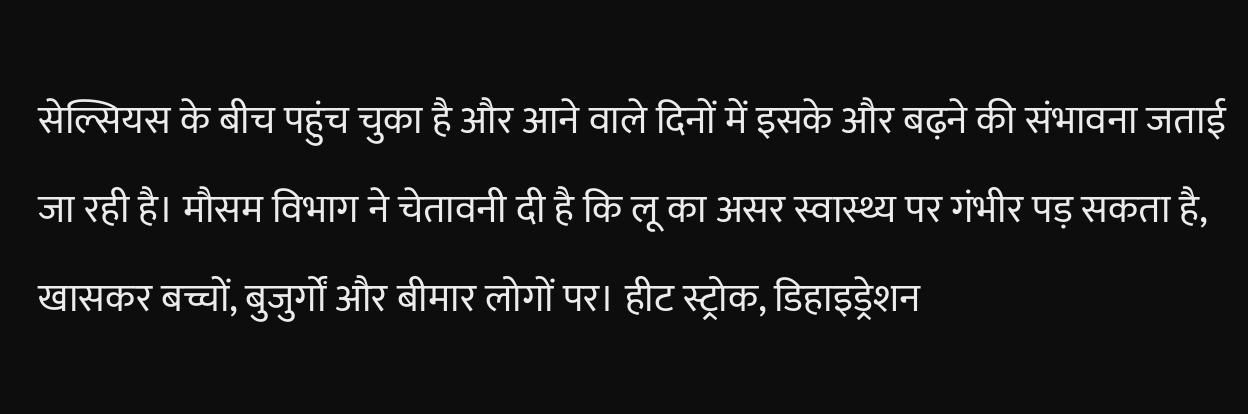सेल्सियस के बीच पहुंच चुका है और आने वाले दिनों में इसके और बढ़ने की संभावना जताई जा रही है। मौसम विभाग ने चेतावनी दी है कि लू का असर स्वास्थ्य पर गंभीर पड़ सकता है, खासकर बच्चों, बुजुर्गों और बीमार लोगों पर। हीट स्ट्रोक, डिहाइड्रेशन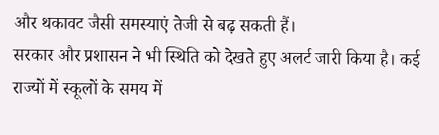और थकावट जैसी समस्याएं तेजी से बढ़ सकती हैं।
सरकार और प्रशासन ने भी स्थिति को देखते हुए अलर्ट जारी किया है। कई राज्यों में स्कूलों के समय में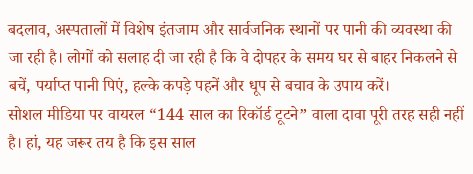बदलाव, अस्पतालों में विशेष इंतजाम और सार्वजनिक स्थानों पर पानी की व्यवस्था की जा रही है। लोगों को सलाह दी जा रही है कि वे दोपहर के समय घर से बाहर निकलने से बचें, पर्याप्त पानी पिएं, हल्के कपड़े पहनें और धूप से बचाव के उपाय करें।
सोशल मीडिया पर वायरल “144 साल का रिकॉर्ड टूटने” वाला दावा पूरी तरह सही नहीं है। हां, यह जरूर तय है कि इस साल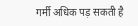गर्मी अधिक पड़ सकती है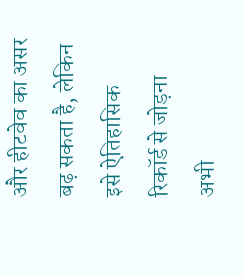और हीटवेव का असर बढ़ सकता है, लेकिन इसे ऐतिहासिक रिकॉर्ड से जोड़ना अभी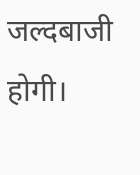जल्दबाजी होगी।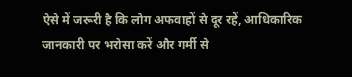ऐसे में जरूरी है कि लोग अफवाहों से दूर रहें, आधिकारिक जानकारी पर भरोसा करें और गर्मी से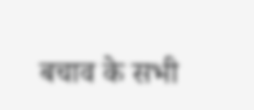बचाव के सभी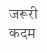जरूरी कदम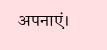अपनाएं।